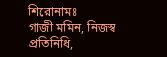শিরোনামঃ
গাজী মমিন, নিজস্ব প্রতিনিধি,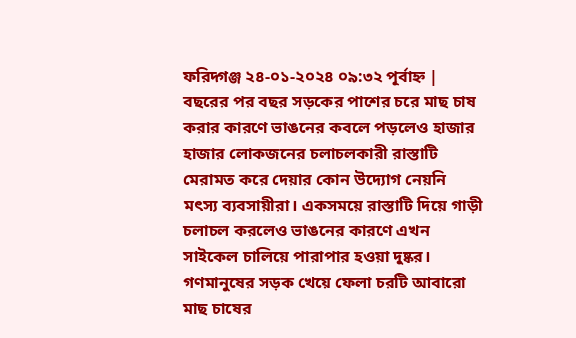ফরিদ্গঞ্জ ২৪-০১-২০২৪ ০৯:৩২ পূর্বাহ্ন |
বছরের পর বছর সড়কের পাশের চরে মাছ চাষ করার কারণে ভাঙনের কবলে পড়লেও হাজার হাজার লোকজনের চলাচলকারী রাস্তাটি মেরামত করে দেয়ার কোন উদ্যোগ নেয়নি মৎস্য ব্যবসায়ীরা। একসময়ে রাস্তাটি দিয়ে গাড়ী চলাচল করলেও ভাঙনের কারণে এখন সাইকেল চালিয়ে পারাপার হওয়া দুষ্কর। গণমানুষের সড়ক খেয়ে ফেলা চরটি আবারো মাছ চাষের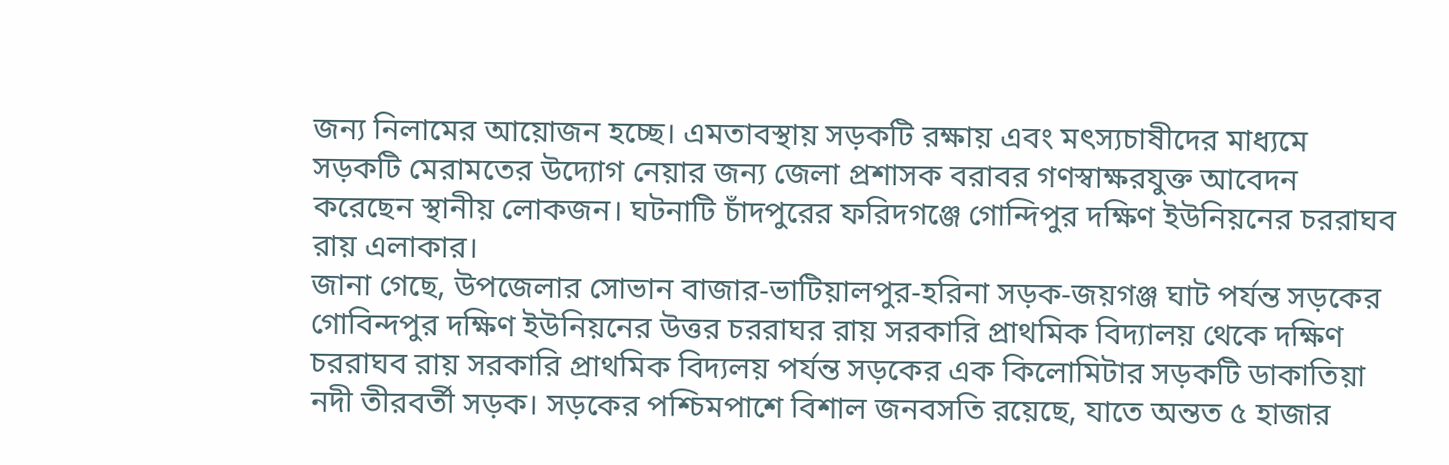জন্য নিলামের আয়োজন হচ্ছে। এমতাবস্থায় সড়কটি রক্ষায় এবং মৎস্যচাষীদের মাধ্যমে সড়কটি মেরামতের উদ্যোগ নেয়ার জন্য জেলা প্রশাসক বরাবর গণস্বাক্ষরযুক্ত আবেদন করেছেন স্থানীয় লোকজন। ঘটনাটি চাঁদপুরের ফরিদগঞ্জে গোন্দিপুর দক্ষিণ ইউনিয়নের চররাঘব রায় এলাকার।
জানা গেছে, উপজেলার সোভান বাজার-ভাটিয়ালপুর-হরিনা সড়ক-জয়গঞ্জ ঘাট পর্যন্ত সড়কের গোবিন্দপুর দক্ষিণ ইউনিয়নের উত্তর চররাঘর রায় সরকারি প্রাথমিক বিদ্যালয় থেকে দক্ষিণ চররাঘব রায় সরকারি প্রাথমিক বিদ্যলয় পর্যন্ত সড়কের এক কিলোমিটার সড়কটি ডাকাতিয়া নদী তীরবর্তী সড়ক। সড়কের পশ্চিমপাশে বিশাল জনবসতি রয়েছে, যাতে অন্তত ৫ হাজার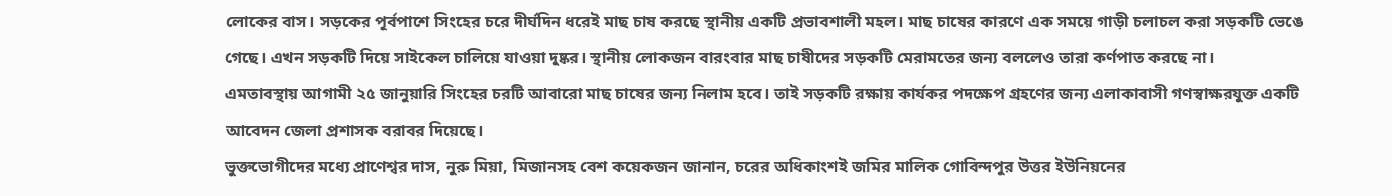লোকের বাস। সড়কের পূর্বপাশে সিংহের চরে দীর্ঘদিন ধরেই মাছ চাষ করছে স্থানীয় একটি প্রভাবশালী মহল। মাছ চাষের কারণে এক সময়ে গাড়ী চলাচল করা সড়কটি ভেঙে গেছে। এখন সড়কটি দিয়ে সাইকেল চালিয়ে যাওয়া দুষ্কর। স্থানীয় লোকজন বারংবার মাছ চাষীদের সড়কটি মেরামতের জন্য বললেও তারা কর্ণপাত করছে না।
এমতাবস্থায় আগামী ২৫ জানুয়ারি সিংহের চরটি আবারো মাছ চাষের জন্য নিলাম হবে। তাই সড়কটি রক্ষায় কার্যকর পদক্ষেপ গ্রহণের জন্য এলাকাবাসী গণস্বাক্ষরযুক্ত একটি আবেদন জেলা প্রশাসক বরাবর দিয়েছে।
ভুক্তভোগীদের মধ্যে প্রাণেশ্বর দাস, নুরু মিয়া, মিজানসহ বেশ কয়েকজন জানান, চরের অধিকাংশই জমির মালিক গোবিন্দপুর উত্তর ইউনিয়নের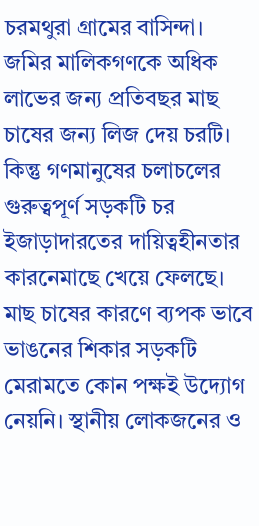চরমথুরা গ্রামের বাসিন্দা। জমির মালিকগণকে অধিক লাভের জন্য প্রতিবছর মাছ চাষের জন্য লিজ দেয় চরটি। কিন্তু গণমানুষের চলাচলের গুরুত্বপূর্ণ সড়কটি চর ইজাড়াদারতের দায়িত্বহীনতার কারনেমাছে খেয়ে ফেলছে। মাছ চাষের কারণে ব্যপক ভাবে ভাঙনের শিকার সড়কটি মেরামতে কোন পক্ষই উদ্যোগ নেয়নি। স্থানীয় লোকজনের ও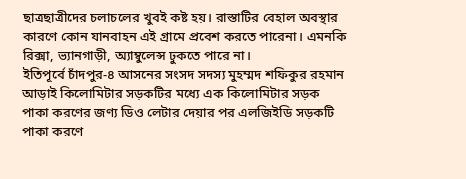ছাত্রছাত্রীদের চলাচলের খুবই কষ্ট হয়। রাস্তাটির বেহাল অবস্থার কারণে কোন যানবাহন এই গ্রামে প্রবেশ করতে পারেনা। এমনকি রিক্সা, ভ্যানগাড়ী, অ্যাম্বুলেন্স ঢুকতে পারে না।
ইতিপূর্বে চাঁদপুর-৪ আসনের সংসদ সদস্য মুহম্মদ শফিকুর রহমান আড়াই কিলোমিটার সড়কটির মধ্যে এক কিলোমিটার সড়ক পাকা করণের জণ্য ডিও লেটার দেয়ার পর এলজিইডি সড়কটি পাকা করণে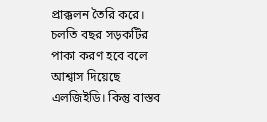প্রাক্কলন তৈরি করে। চলতি বছর সড়কটির পাকা করণ হবে বলে আশ্বাস দিয়েছে এলজিইডি। কিন্তু বাস্তব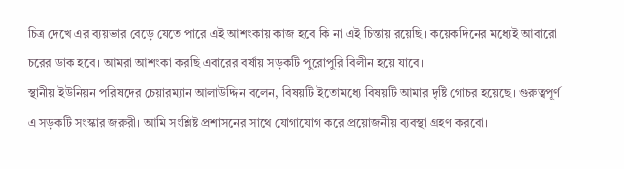চিত্র দেখে এর ব্যয়ভার বেড়ে যেতে পারে এই আশংকায় কাজ হবে কি না এই চিন্তায় রয়েছি। কয়েকদিনের মধ্যেই আবারো চরের ডাক হবে। আমরা আশংকা করছি এবারের বর্ষায় সড়কটি পুরোপুরি বিলীন হয়ে যাবে।
স্থানীয় ইউনিয়ন পরিষদের চেয়ারম্যান আলাউদ্দিন বলেন, বিষয়টি ইতোমধ্যে বিষয়টি আমার দৃষ্টি গোচর হয়েছে। গুরুত্বপূর্ণ এ সড়কটি সংস্কার জরুরী। আমি সংশ্লিষ্ট প্রশাসনের সাথে যোগাযোগ করে প্রয়োজনীয় ব্যবস্থা গ্রহণ করবো।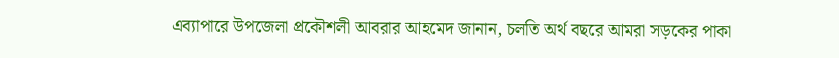এব্যাপারে উপজেলা প্রকৌশলী আবরার আহমেদ জানান, চলতি অর্থ বছরে আমরা সড়কের পাকা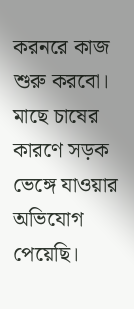করনরে কাজ শুরু করবো। মাছে চাষের কারণে সড়ক ভেঙ্গে যাওয়ার অভিযোগ পেয়েছি।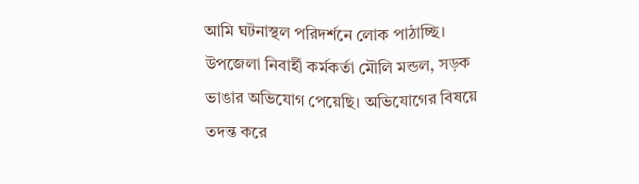আমি ঘটনাস্থল পরিদর্শনে লোক পাঠাচ্ছি।
উপজেলা নিবার্হী কর্মকর্তা মৌলি মন্ডল, সড়ক ভাঙার অভিযোগ পেয়েছি। অভিযোগের বিষয়ে তদন্ত করে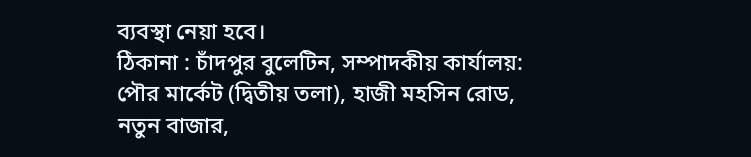ব্যবস্থা নেয়া হবে।
ঠিকানা : চাঁদপুর বুলেটিন, সম্পাদকীয় কার্যালয়: পৌর মার্কেট (দ্বিতীয় তলা), হাজী মহসিন রোড, নতুন বাজার,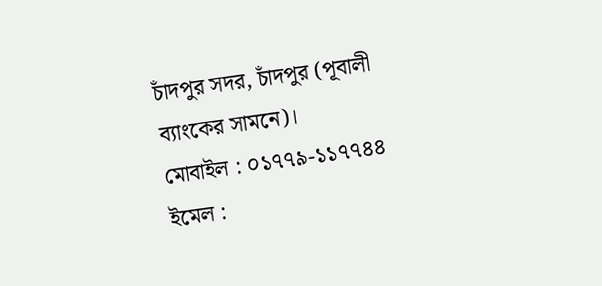চাঁদপুর সদর, চাঁদপুর (পূবালী ব্যাংকের সামনে)।
মোবাইল : ০১৭৭৯-১১৭৭৪৪
ইমেল :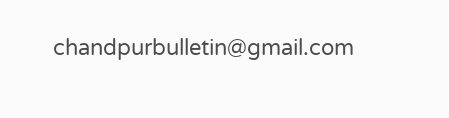chandpurbulletin@gmail.com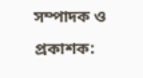সম্পাদক ও প্রকাশক: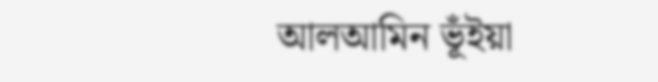আলআমিন ভূঁইয়া